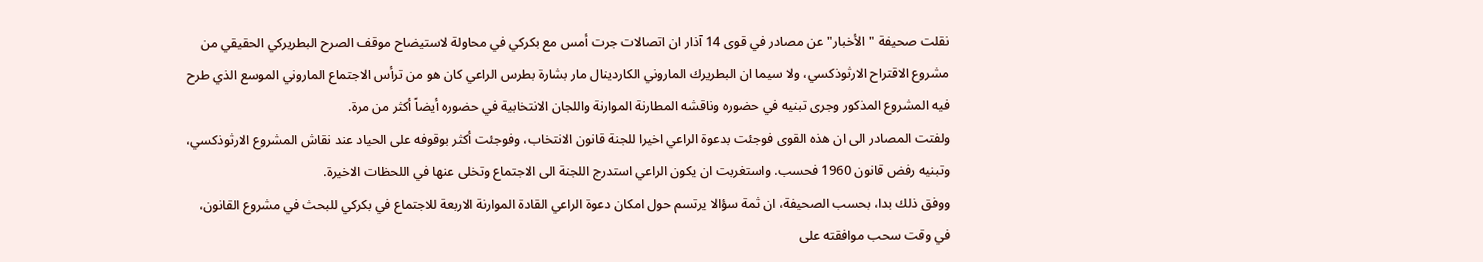نقلت صحيفة "الأخبار" عن مصادر في قوى 14 آذار ان اتصالات جرت أمس مع بكركي في محاولة لاستيضاح موقف الصرح البطريركي الحقيقي من مشروع الاقتراح الارثوذكسي، ولا سيما ان البطريرك الماروني الكاردينال مار بشارة بطرس الراعي كان هو من ترأس الاجتماع الماروني الموسع الذي طرح فيه المشروع المذكور وجرى تبنيه في حضوره وناقشه المطارنة الموارنة واللجان الانتخابية في حضوره أيضاً أكثر من مرة.
ولفتت المصادر الى ان هذه القوى فوجئت بدعوة الراعي اخيرا للجنة قانون الانتخاب، وفوجئت أكثر بوقوفه على الحياد عند نقاش المشروع الارثوذكسي، وتبنيه رفض قانون 1960 فحسب. واستغربت ان يكون الراعي استدرج اللجنة الى الاجتماع وتخلى عنها في اللحظات الاخيرة.
ووفق ذلك بدا، بحسب الصحيفة، ان ثمة سؤالا يرتسم حول امكان دعوة الراعي القادة الموارنة الاربعة للاجتماع في بكركي للبحث في مشروع القانون، في وقت سحب موافقته على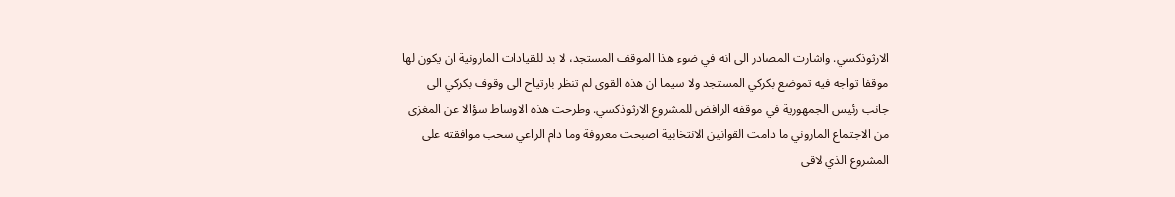الارثوذكسي. واشارت المصادر الى انه في ضوء هذا الموقف المستجد، لا بد للقيادات المارونية ان يكون لها موقفا تواجه فيه تموضع بكركي المستجد ولا سيما ان هذه القوى لم تنظر بارتياح الى وقوف بكركي الى جانب رئيس الجمهورية في موقفه الرافض للمشروع الارثوذكسي. وطرحت هذه الاوساط سؤالا عن المغزى من الاجتماع الماروني ما دامت القوانين الانتخابية اصبحت معروفة وما دام الراعي سحب موافقته على المشروع الذي لاقى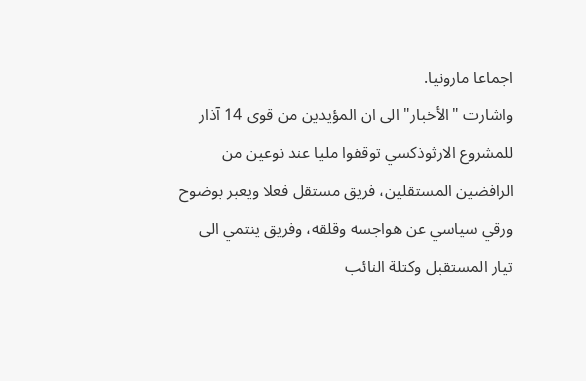اجماعا مارونيا.
واشارت "الأخبار" الى ان المؤيدين من قوى 14 آذار للمشروع الارثوذكسي توقفوا مليا عند نوعين من الرافضين المستقلين، فريق مستقل فعلا ويعبر بوضوح ورقي سياسي عن هواجسه وقلقه، وفريق ينتمي الى تيار المستقبل وكتلة النائب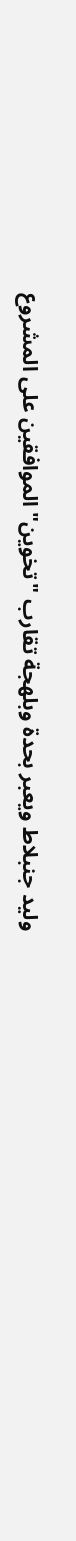وليد جنبلاط ويعبر بحدة وبلهجة تقارب "تخوين" الموافقين على المشروع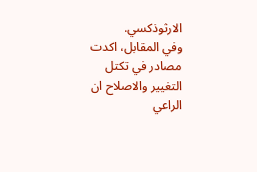الارثوذكسي.
وفي المقابل، اكدت مصادر في تكتل التغيير والاصلاح ان الراعي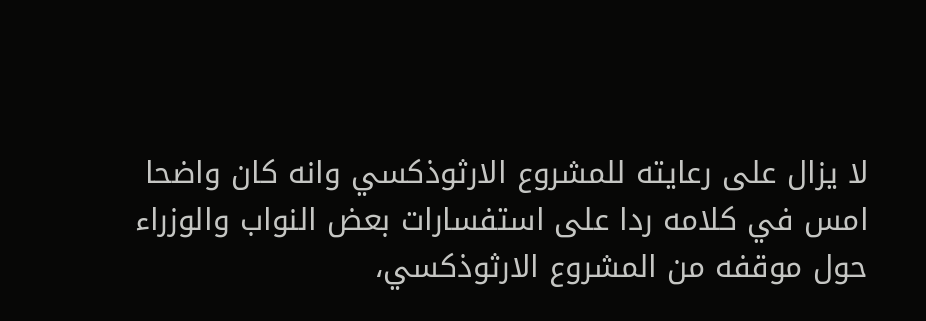لا يزال على رعايته للمشروع الارثوذكسي وانه كان واضحا امس في كلامه ردا على استفسارات بعض النواب والوزراء حول موقفه من المشروع الارثوذكسي،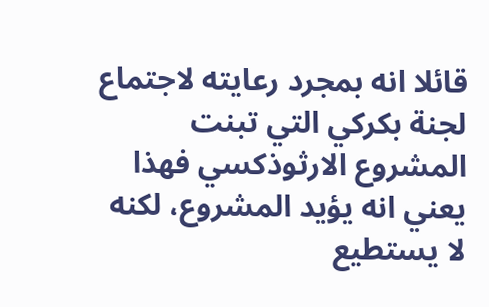قائلا انه بمجرد رعايته لاجتماع لجنة بكركي التي تبنت المشروع الارثوذكسي فهذا يعني انه يؤيد المشروع، لكنه لا يستطيع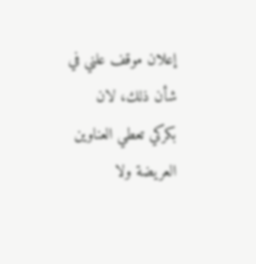إعلان موقف علني في شأن ذلك، لان بكركي تعطي العناوين العريضة ولا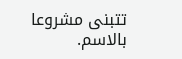تتبنى مشروعا بالاسم.